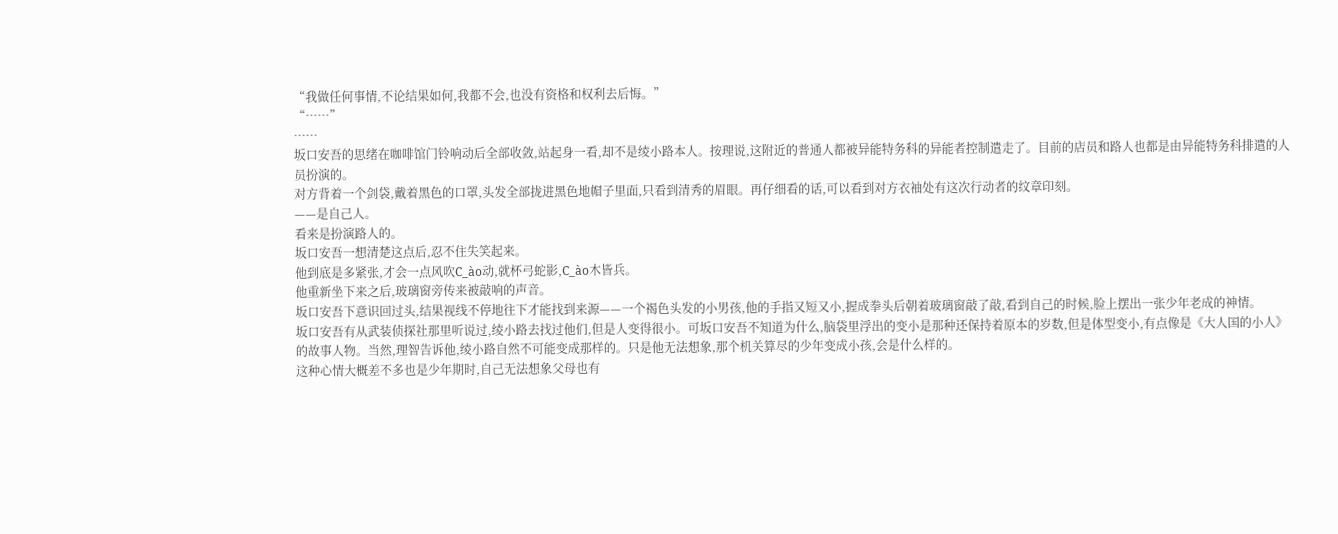“我做任何事情,不论结果如何,我都不会,也没有资格和权利去后悔。”
“……”
……
坂口安吾的思绪在咖啡馆门铃响动后全部收敛,站起身一看,却不是绫小路本人。按理说,这附近的普通人都被异能特务科的异能者控制遣走了。目前的店员和路人也都是由异能特务科排遣的人员扮演的。
对方背着一个剑袋,戴着黑色的口罩,头发全部拢进黑色地帽子里面,只看到清秀的眉眼。再仔细看的话,可以看到对方衣袖处有这次行动者的纹章印刻。
——是自己人。
看来是扮演路人的。
坂口安吾一想清楚这点后,忍不住失笑起来。
他到底是多紧张,才会一点风吹C_ào动,就杯弓蛇影,C_ào木皆兵。
他重新坐下来之后,玻璃窗旁传来被敲响的声音。
坂口安吾下意识回过头,结果视线不停地往下才能找到来源——一个褐色头发的小男孩,他的手指又短又小,握成拳头后朝着玻璃窗敲了敲,看到自己的时候,脸上摆出一张少年老成的神情。
坂口安吾有从武装侦探社那里听说过,绫小路去找过他们,但是人变得很小。可坂口安吾不知道为什么,脑袋里浮出的变小是那种还保持着原本的岁数,但是体型变小,有点像是《大人国的小人》的故事人物。当然,理智告诉他,绫小路自然不可能变成那样的。只是他无法想象,那个机关算尽的少年变成小孩,会是什么样的。
这种心情大概差不多也是少年期时,自己无法想象父母也有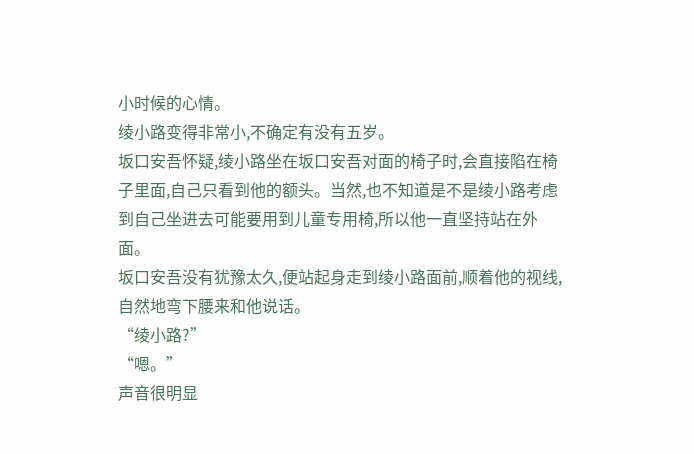小时候的心情。
绫小路变得非常小,不确定有没有五岁。
坂口安吾怀疑,绫小路坐在坂口安吾对面的椅子时,会直接陷在椅子里面,自己只看到他的额头。当然,也不知道是不是绫小路考虑到自己坐进去可能要用到儿童专用椅,所以他一直坚持站在外面。
坂口安吾没有犹豫太久,便站起身走到绫小路面前,顺着他的视线,自然地弯下腰来和他说话。
“绫小路?”
“嗯。”
声音很明显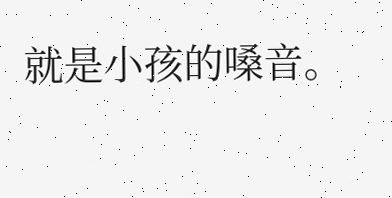就是小孩的嗓音。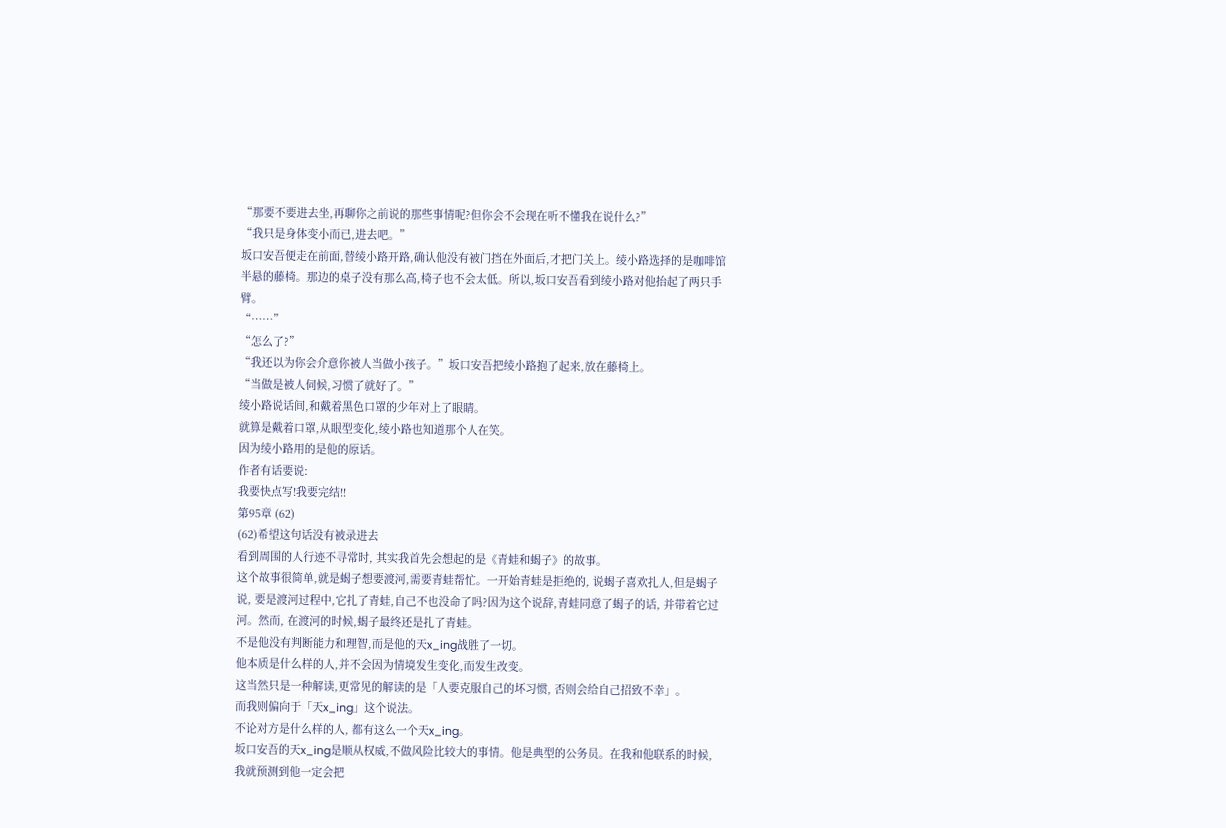“那要不要进去坐,再聊你之前说的那些事情呢?但你会不会现在听不懂我在说什么?”
“我只是身体变小而已,进去吧。”
坂口安吾便走在前面,替绫小路开路,确认他没有被门挡在外面后,才把门关上。绫小路选择的是咖啡馆半悬的藤椅。那边的桌子没有那么高,椅子也不会太低。所以,坂口安吾看到绫小路对他抬起了两只手臂。
“……”
“怎么了?”
“我还以为你会介意你被人当做小孩子。”坂口安吾把绫小路抱了起来,放在藤椅上。
“当做是被人伺候,习惯了就好了。”
绫小路说话间,和戴着黑色口罩的少年对上了眼睛。
就算是戴着口罩,从眼型变化,绫小路也知道那个人在笑。
因为绫小路用的是他的原话。
作者有话要说:
我要快点写!我要完结!!
第95章 (62)
(62)希望这句话没有被录进去
看到周围的人行迹不寻常时, 其实我首先会想起的是《青蛙和蝎子》的故事。
这个故事很简单,就是蝎子想要渡河,需要青蛙帮忙。一开始青蛙是拒绝的, 说蝎子喜欢扎人,但是蝎子说, 要是渡河过程中,它扎了青蛙,自己不也没命了吗?因为这个说辞,青蛙同意了蝎子的话, 并带着它过河。然而, 在渡河的时候,蝎子最终还是扎了青蛙。
不是他没有判断能力和理智,而是他的天x_ing战胜了一切。
他本质是什么样的人,并不会因为情境发生变化,而发生改变。
这当然只是一种解读,更常见的解读的是「人要克服自己的坏习惯, 否则会给自己招致不幸」。
而我则偏向于「天x_ing」这个说法。
不论对方是什么样的人, 都有这么一个天x_ing。
坂口安吾的天x_ing是顺从权威,不做风险比较大的事情。他是典型的公务员。在我和他联系的时候, 我就预测到他一定会把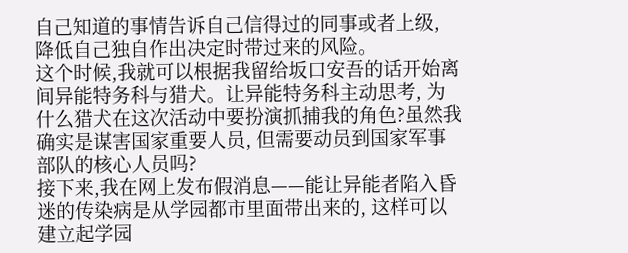自己知道的事情告诉自己信得过的同事或者上级, 降低自己独自作出决定时带过来的风险。
这个时候,我就可以根据我留给坂口安吾的话开始离间异能特务科与猎犬。让异能特务科主动思考, 为什么猎犬在这次活动中要扮演抓捕我的角色?虽然我确实是谋害国家重要人员, 但需要动员到国家军事部队的核心人员吗?
接下来,我在网上发布假消息——能让异能者陷入昏迷的传染病是从学园都市里面带出来的, 这样可以建立起学园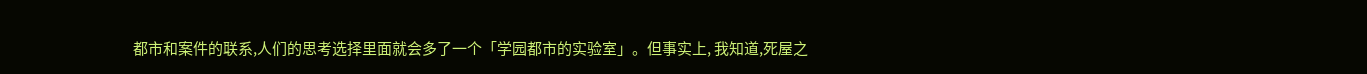都市和案件的联系,人们的思考选择里面就会多了一个「学园都市的实验室」。但事实上, 我知道,死屋之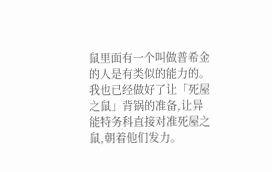鼠里面有一个叫做普希金的人是有类似的能力的。我也已经做好了让「死屋之鼠」背锅的准备,让异能特务科直接对准死屋之鼠,朝着他们发力。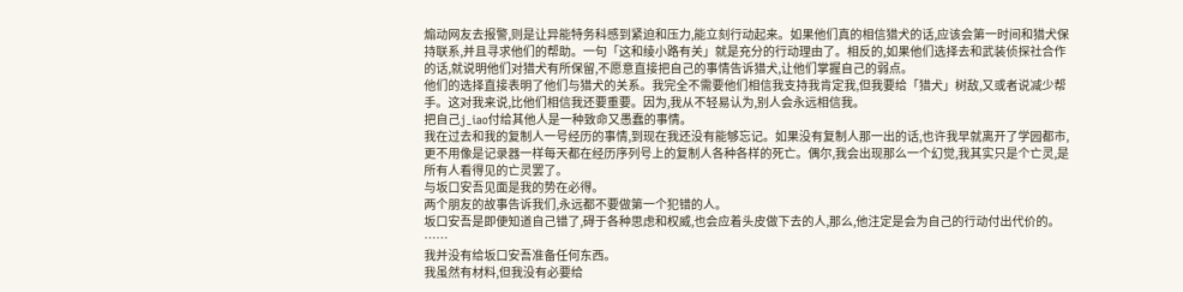煽动网友去报警,则是让异能特务科感到紧迫和压力,能立刻行动起来。如果他们真的相信猎犬的话,应该会第一时间和猎犬保持联系,并且寻求他们的帮助。一句「这和绫小路有关」就是充分的行动理由了。相反的,如果他们选择去和武装侦探社合作的话,就说明他们对猎犬有所保留,不愿意直接把自己的事情告诉猎犬,让他们掌握自己的弱点。
他们的选择直接表明了他们与猎犬的关系。我完全不需要他们相信我支持我肯定我,但我要给「猎犬」树敌,又或者说减少帮手。这对我来说,比他们相信我还要重要。因为,我从不轻易认为,别人会永远相信我。
把自己j_iao付给其他人是一种致命又愚蠢的事情。
我在过去和我的复制人一号经历的事情,到现在我还没有能够忘记。如果没有复制人那一出的话,也许我早就离开了学园都市,更不用像是记录器一样每天都在经历序列号上的复制人各种各样的死亡。偶尔,我会出现那么一个幻觉,我其实只是个亡灵,是所有人看得见的亡灵罢了。
与坂口安吾见面是我的势在必得。
两个朋友的故事告诉我们,永远都不要做第一个犯错的人。
坂口安吾是即便知道自己错了,碍于各种思虑和权威,也会应着头皮做下去的人,那么,他注定是会为自己的行动付出代价的。
……
我并没有给坂口安吾准备任何东西。
我虽然有材料,但我没有必要给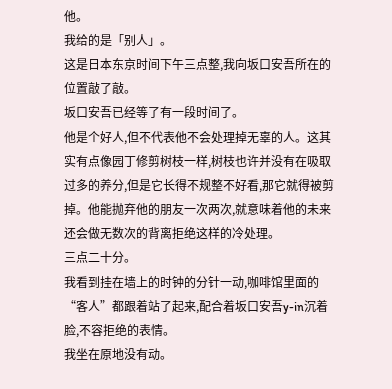他。
我给的是「别人」。
这是日本东京时间下午三点整,我向坂口安吾所在的位置敲了敲。
坂口安吾已经等了有一段时间了。
他是个好人,但不代表他不会处理掉无辜的人。这其实有点像园丁修剪树枝一样,树枝也许并没有在吸取过多的养分,但是它长得不规整不好看,那它就得被剪掉。他能抛弃他的朋友一次两次,就意味着他的未来还会做无数次的背离拒绝这样的冷处理。
三点二十分。
我看到挂在墙上的时钟的分针一动,咖啡馆里面的“客人”都跟着站了起来,配合着坂口安吾y-in沉着脸,不容拒绝的表情。
我坐在原地没有动。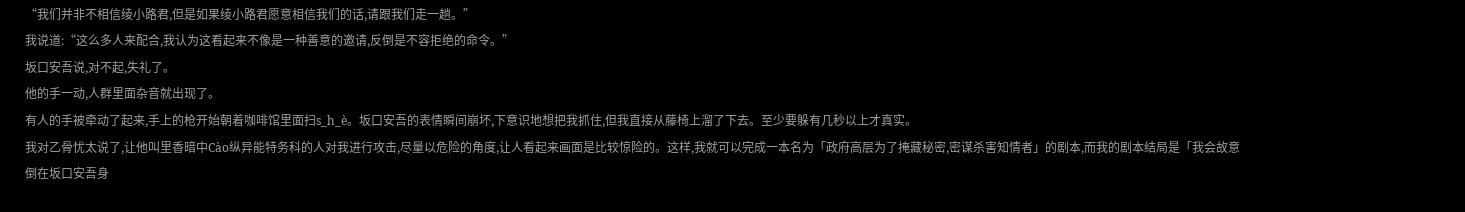“我们并非不相信绫小路君,但是如果绫小路君愿意相信我们的话,请跟我们走一趟。”
我说道:“这么多人来配合,我认为这看起来不像是一种善意的邀请,反倒是不容拒绝的命令。”
坂口安吾说,对不起,失礼了。
他的手一动,人群里面杂音就出现了。
有人的手被牵动了起来,手上的枪开始朝着咖啡馆里面扫s_h_è。坂口安吾的表情瞬间崩坏,下意识地想把我抓住,但我直接从藤椅上溜了下去。至少要躲有几秒以上才真实。
我对乙骨忧太说了,让他叫里香暗中Cào纵异能特务科的人对我进行攻击,尽量以危险的角度,让人看起来画面是比较惊险的。这样,我就可以完成一本名为「政府高层为了掩藏秘密,密谋杀害知情者」的剧本,而我的剧本结局是「我会故意倒在坂口安吾身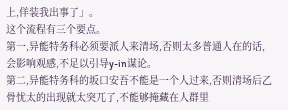上,佯装我出事了」。
这个流程有三个要点。
第一,异能特务科必须要派人来清场,否则太多普通人在的话,会影响观感,不足以引导y-in谋论。
第二,异能特务科的坂口安吾不能是一个人过来,否则清场后乙骨忧太的出现就太突兀了,不能够掩藏在人群里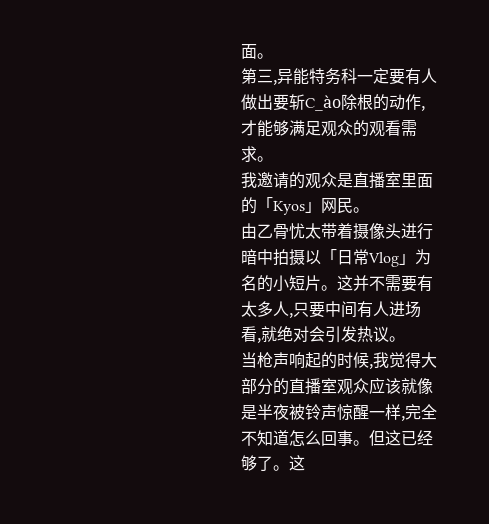面。
第三,异能特务科一定要有人做出要斩C_ào除根的动作,才能够满足观众的观看需求。
我邀请的观众是直播室里面的「Kyos」网民。
由乙骨忧太带着摄像头进行暗中拍摄以「日常Vlog」为名的小短片。这并不需要有太多人,只要中间有人进场看,就绝对会引发热议。
当枪声响起的时候,我觉得大部分的直播室观众应该就像是半夜被铃声惊醒一样,完全不知道怎么回事。但这已经够了。这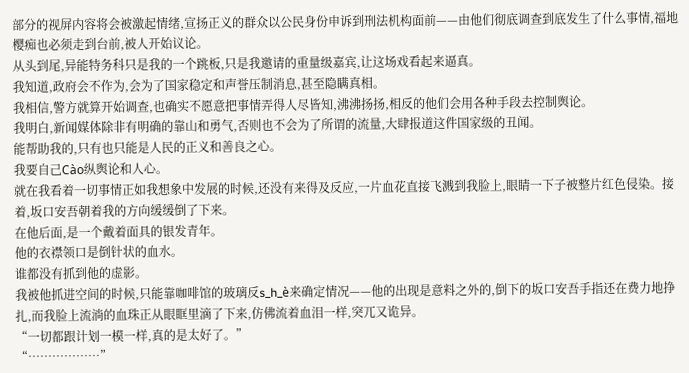部分的视屏内容将会被激起情绪,宣扬正义的群众以公民身份申诉到刑法机构面前——由他们彻底调查到底发生了什么事情,福地樱痴也必须走到台前,被人开始议论。
从头到尾,异能特务科只是我的一个跳板,只是我邀请的重量级嘉宾,让这场戏看起来逼真。
我知道,政府会不作为,会为了国家稳定和声誉压制消息,甚至隐瞒真相。
我相信,警方就算开始调查,也确实不愿意把事情弄得人尽皆知,沸沸扬扬,相反的他们会用各种手段去控制舆论。
我明白,新闻媒体除非有明确的靠山和勇气,否则也不会为了所谓的流量,大肆报道这件国家级的丑闻。
能帮助我的,只有也只能是人民的正义和善良之心。
我要自己Cào纵舆论和人心。
就在我看着一切事情正如我想象中发展的时候,还没有来得及反应,一片血花直接飞溅到我脸上,眼睛一下子被整片红色侵染。接着,坂口安吾朝着我的方向缓缓倒了下来。
在他后面,是一个戴着面具的银发青年。
他的衣襟领口是倒针状的血水。
谁都没有抓到他的虚影。
我被他抓进空间的时候,只能靠咖啡馆的玻璃反s_h_è来确定情况——他的出现是意料之外的,倒下的坂口安吾手指还在费力地挣扎,而我脸上流淌的血珠正从眼眶里滴了下来,仿佛流着血泪一样,突兀又诡异。
“一切都跟计划一模一样,真的是太好了。”
“………………”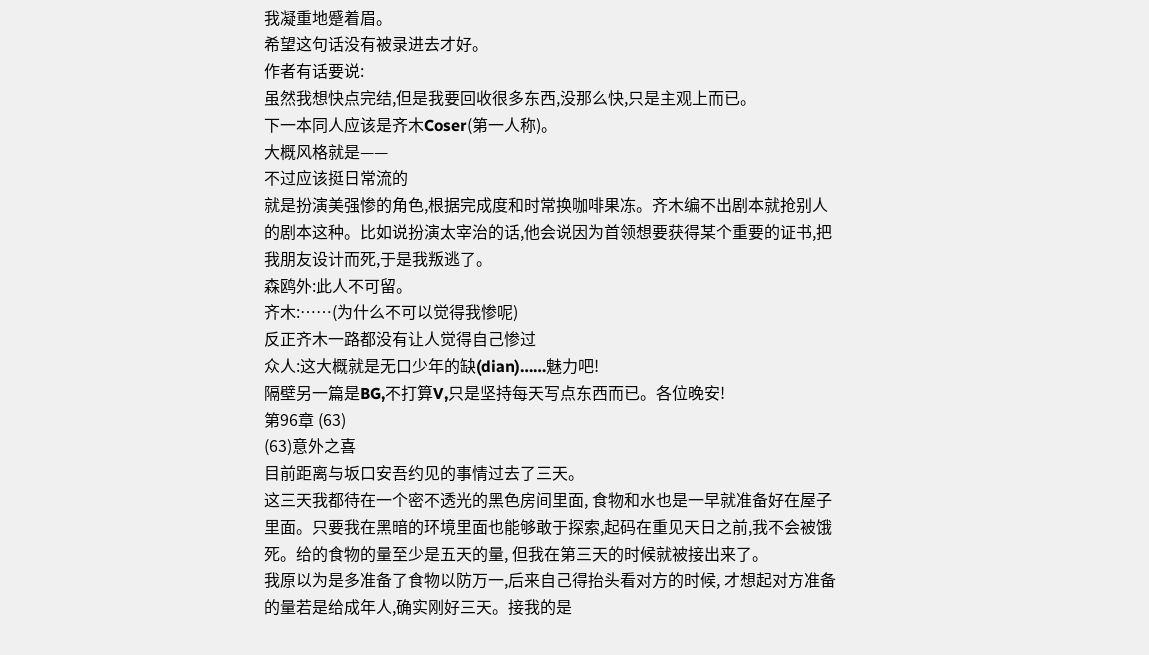我凝重地蹙着眉。
希望这句话没有被录进去才好。
作者有话要说:
虽然我想快点完结,但是我要回收很多东西,没那么快,只是主观上而已。
下一本同人应该是齐木Coser(第一人称)。
大概风格就是——
不过应该挺日常流的
就是扮演美强惨的角色,根据完成度和时常换咖啡果冻。齐木编不出剧本就抢别人的剧本这种。比如说扮演太宰治的话,他会说因为首领想要获得某个重要的证书,把我朋友设计而死,于是我叛逃了。
森鸥外:此人不可留。
齐木:……(为什么不可以觉得我惨呢)
反正齐木一路都没有让人觉得自己惨过
众人:这大概就是无口少年的缺(dian)……魅力吧!
隔壁另一篇是BG,不打算V,只是坚持每天写点东西而已。各位晚安!
第96章 (63)
(63)意外之喜
目前距离与坂口安吾约见的事情过去了三天。
这三天我都待在一个密不透光的黑色房间里面, 食物和水也是一早就准备好在屋子里面。只要我在黑暗的环境里面也能够敢于探索,起码在重见天日之前,我不会被饿死。给的食物的量至少是五天的量, 但我在第三天的时候就被接出来了。
我原以为是多准备了食物以防万一,后来自己得抬头看对方的时候, 才想起对方准备的量若是给成年人,确实刚好三天。接我的是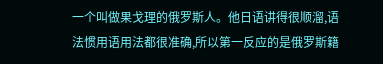一个叫做果戈理的俄罗斯人。他日语讲得很顺溜,语法惯用语用法都很准确,所以第一反应的是俄罗斯籍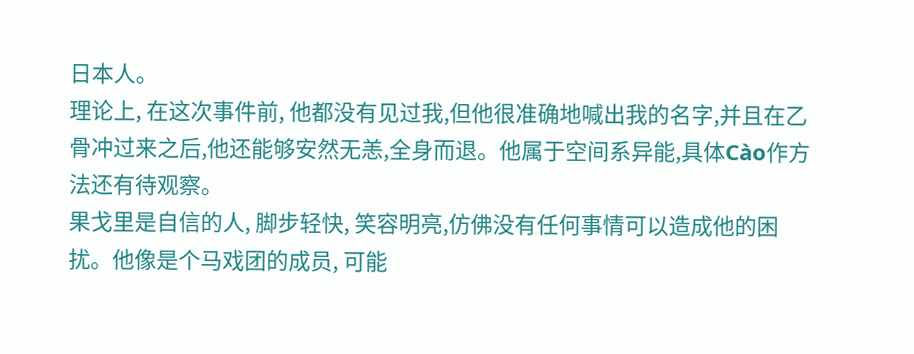日本人。
理论上, 在这次事件前, 他都没有见过我,但他很准确地喊出我的名字,并且在乙骨冲过来之后,他还能够安然无恙,全身而退。他属于空间系异能,具体Cào作方法还有待观察。
果戈里是自信的人, 脚步轻快, 笑容明亮,仿佛没有任何事情可以造成他的困扰。他像是个马戏团的成员, 可能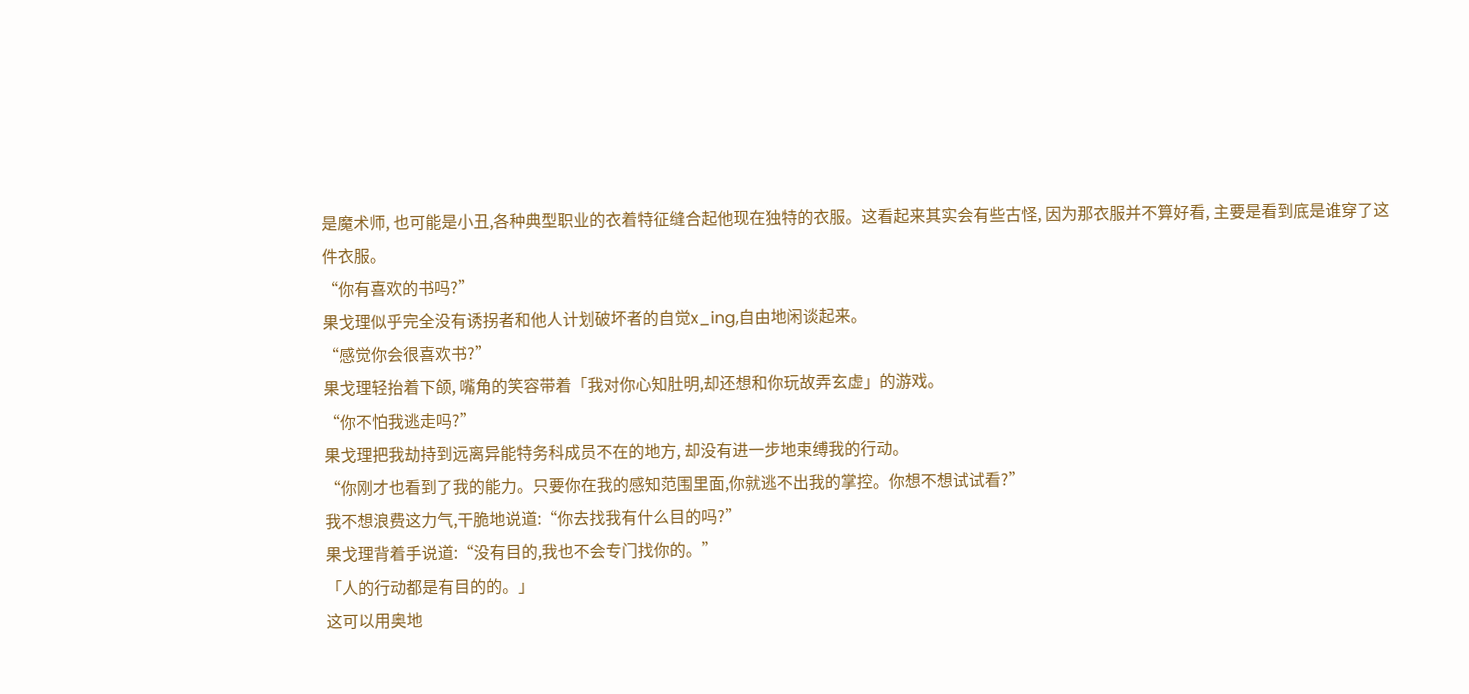是魔术师, 也可能是小丑,各种典型职业的衣着特征缝合起他现在独特的衣服。这看起来其实会有些古怪, 因为那衣服并不算好看, 主要是看到底是谁穿了这件衣服。
“你有喜欢的书吗?”
果戈理似乎完全没有诱拐者和他人计划破坏者的自觉x_ing,自由地闲谈起来。
“感觉你会很喜欢书?”
果戈理轻抬着下颌, 嘴角的笑容带着「我对你心知肚明,却还想和你玩故弄玄虚」的游戏。
“你不怕我逃走吗?”
果戈理把我劫持到远离异能特务科成员不在的地方, 却没有进一步地束缚我的行动。
“你刚才也看到了我的能力。只要你在我的感知范围里面,你就逃不出我的掌控。你想不想试试看?”
我不想浪费这力气,干脆地说道:“你去找我有什么目的吗?”
果戈理背着手说道:“没有目的,我也不会专门找你的。”
「人的行动都是有目的的。」
这可以用奥地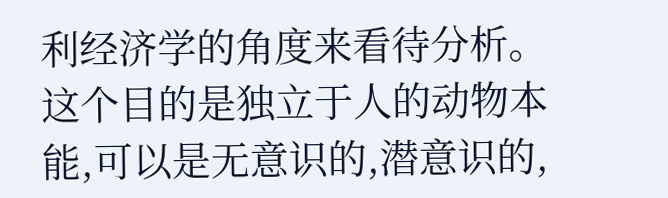利经济学的角度来看待分析。
这个目的是独立于人的动物本能,可以是无意识的,潜意识的,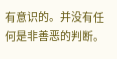有意识的。并没有任何是非善恶的判断。